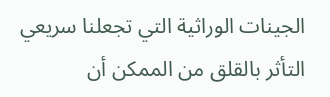الجينات الوراثية التي تجعلنا سريعي التأثر بالقلق من الممكن أن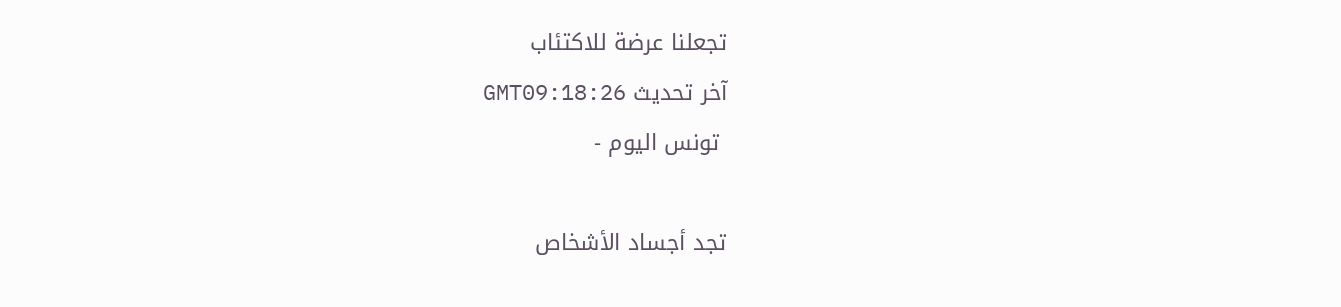تجعلنا عرضة للاكتئاب
آخر تحديث GMT09:18:26
 تونس اليوم -

تجد أجساد الأشخاص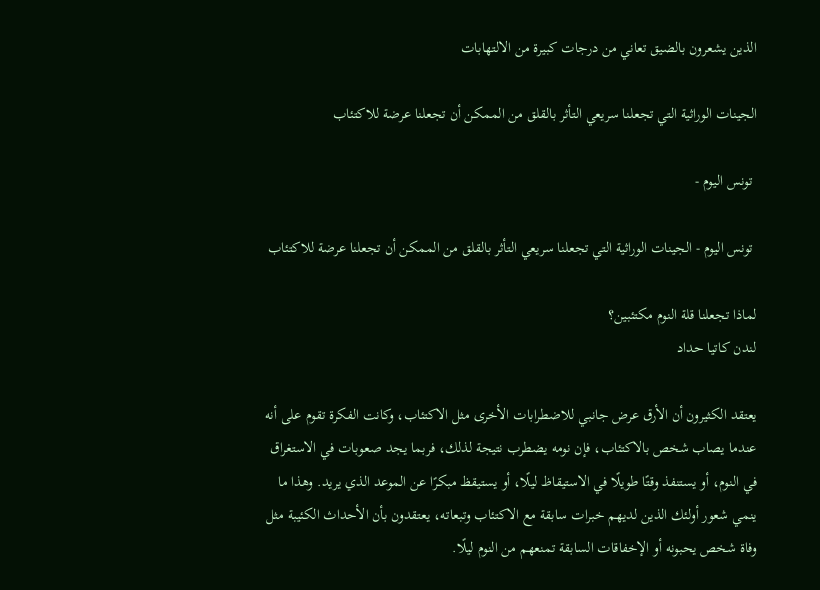الذين يشعرون بالضيق تعاني من درجات كبيرة من الالتهابات

الجينات الوراثية التي تجعلنا سريعي التأثر بالقلق من الممكن أن تجعلنا عرضة للاكتئاب

 تونس اليوم -

 تونس اليوم - الجينات الوراثية التي تجعلنا سريعي التأثر بالقلق من الممكن أن تجعلنا عرضة للاكتئاب

لماذا تجعلنا قلة النوم مكتئبين؟
لندن كاتيا حداد

يعتقد الكثيرون أن الأرق عرض جانبي للاضطرابات الأخرى مثل الاكتئاب، وكانت الفكرة تقوم على أنه عندما يصاب شخص بالاكتئاب، فإن نومه يضطرب نتيجة لذلك، فربما يجد صعوبات في الاستغراق في النوم، أو يستنفذ وقتًا طويلًا في الاستيقاظ ليلًا، أو يستيقظ مبكرًا عن الموعد الذي يريد. وهذا ما ينمي شعور أولئك الذين لديهم خبرات سابقة مع الاكتئاب وتبعاته، يعتقدون بأن الأحداث الكئيبة مثل وفاة شخص يحبونه أو الإخفاقات السابقة تمنعهم من النوم ليلًا.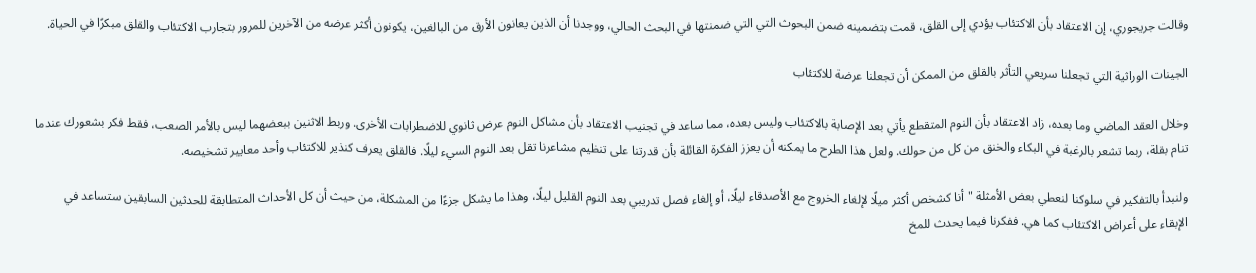وقالت جريجوري، إن الاعتقاد بأن الاكتئاب يؤدي إلى القلق، قمت بتضمينه ضمن البحوث التي التي ضمنتها في البحث الحالي، ووجدنا أن الذين يعانون الأرق من البالغين، يكونون أكثر عرضه من الآخرين للمرور بتجارب الاكتئاب والقلق مبكرًا في الحياة.

الجينات الوراثية التي تجعلنا سريعي التأثر بالقلق من الممكن أن تجعلنا عرضة للاكتئاب

وخلال العقد الماضي وما بعده، زاد الاعتقاد بأن النوم المتقطع يأتي بعد الإصابة بالاكتئاب وليس بعده، مما ساعد في تجنيب الاعتقاد بأن مشاكل النوم عرض ثانوي للاضطرابات الأخرى. وربط الاثنين ببعضهما ليس بالأمر الصعب، فقط فكر بشعورك عندما تنام بقلة، ربما تشعر بالرغبة في البكاء والخنق من كل من حولك. ولعل هذا الطرح ما يمكنه أن يعزز الفكرة القائلة بأن قدرتنا على تنظيم مشاعرنا تقل بعد النوم السيء ليلًا. فالقلق يعرف كنذير للاكتئاب وأحد معايير تشخيصه.

ولنبدأ بالتفكير في سلوكنا لنعطي بعض الأمثلة "أنا كشخص أكثر ميلًا لإلغاء الخروج مع الأصدقاء ليلًا، أو إلغاء فصل تدريبي بعد النوم القليل ليلًا، وهذا ما يشكل جزءًا من المشكلة، من حيث أن كل الأحداث المتطابقة للحدثين السابقين ستساعد في الإبقاء على أعراض الاكتئاب كما هي. ففكرنا فيما يحدث للمخ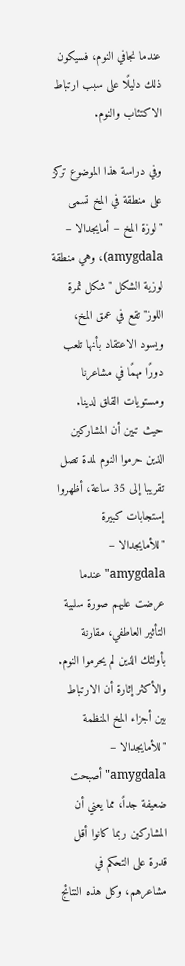عندما نجافي النوم، فسيكون ذلك دليلًا على سبب ارتباط الاكتئاب والنوم.

وفي دراسة هذا الموضوع تركز على منطقة في المخ تسمى "لوزة المخ – أمايجدالا – amygdala)، وهي منطقة لوزية الشكل "شكل ثمرة اللوز" تقع في عمق المخ، ويسود الاعتقاد بأنها تلعب دورًا مهمًا في مشاعرنا ومستويات القلق لدينا. حيث تبين أن المشاركين الذين حرموا النوم لمدة تصل تقريبا إلى 35 ساعة، أظهروا إستجابات كبيرة "للأمايجدالا – amygdala" عندما عرضت عليهم صورة سلبية التأثير العاطفي، مقارنة بأولئك الذين لم يحرموا النوم. والأكثر إثارة أن الارتباط بين أجزاء المخ المنظمة "للأمايجدالا – amygdala" أصبحت ضعيفة جداً، مما يعني أن المشاركين ربما كانوا أقل قدرة على التحكم في مشاعرهم، وكل هذه النتائج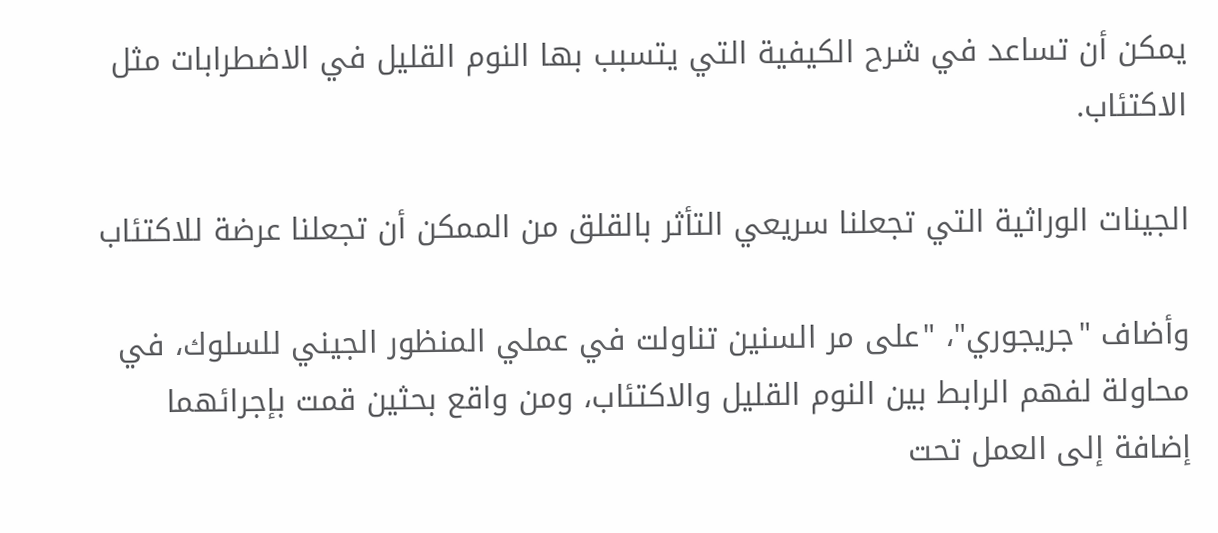يمكن أن تساعد في شرح الكيفية التي يتسبب بها النوم القليل في الاضطرابات مثل الاكتئاب.

الجينات الوراثية التي تجعلنا سريعي التأثر بالقلق من الممكن أن تجعلنا عرضة للاكتئاب

وأضاف "جريجوري"، "على مر السنين تناولت في عملي المنظور الجيني للسلوك، في محاولة لفهم الرابط بين النوم القليل والاكتئاب، ومن واقع بحثين قمت بإجرائهما إضافة إلى العمل تحت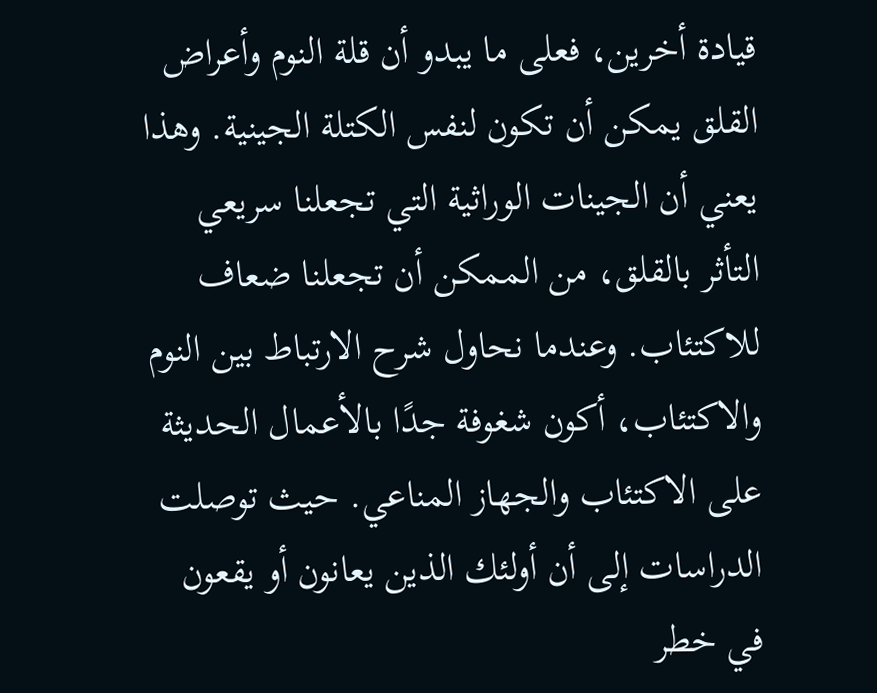قيادة أخرين، فعلى ما يبدو أن قلة النوم وأعراض القلق يمكن أن تكون لنفس الكتلة الجينية. وهذا يعني أن الجينات الوراثية التي تجعلنا سريعي التأثر بالقلق، من الممكن أن تجعلنا ضعاف للاكتئاب. وعندما نحاول شرح الارتباط بين النوم والاكتئاب، أكون شغوفة جدًا بالأعمال الحديثة على الاكتئاب والجهاز المناعي. حيث توصلت الدراسات إلى أن أولئك الذين يعانون أو يقعون في خطر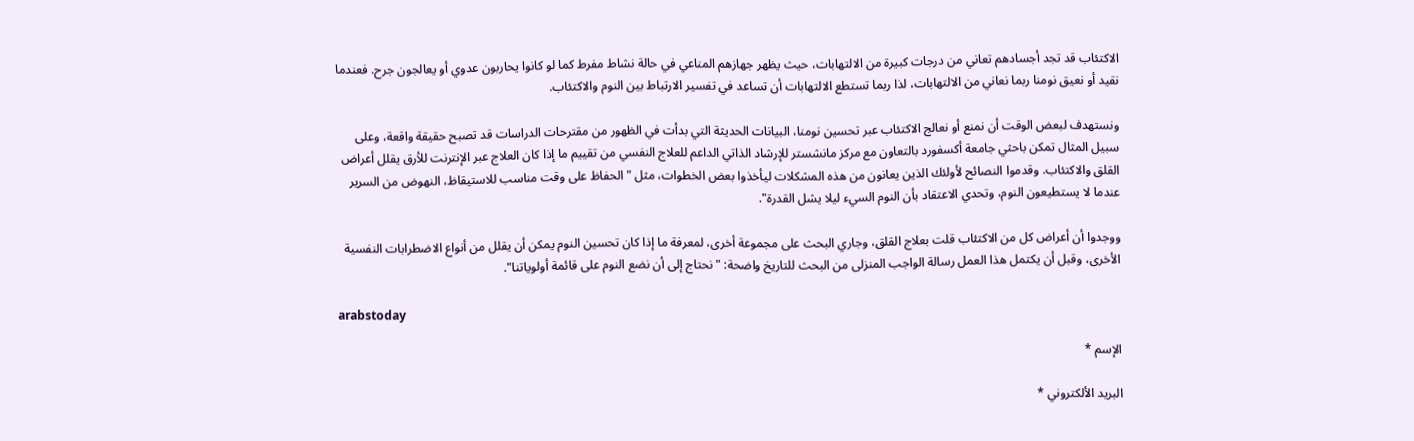الاكتئاب قد تجد أجسادهم تعاني من درجات كبيرة من الالتهابات، حيث يظهر جهازهم المناعي في حالة نشاط مفرط كما لو كانوا يحاربون عدوي أو يعالجون جرح. فعندما نقيد أو نعيق نومنا ربما نعاني من الالتهابات، لذا ربما تستطع الالتهابات أن تساعد في تفسير الارتباط بين النوم والاكتئاب.

ونستهدف لبعض الوقت أن نمنع أو نعالج الاكتئاب عبر تحسين نومنا، البيانات الحديثة التي بدأت في الظهور من مقترحات الدراسات قد تصبح حقيقة واقعة، وعلى سبيل المثال تمكن باحثي جامعة أكسفورد بالتعاون مع مركز مانشستر للإرشاد الذاتي الداعم للعلاج النفسي من تقييم ما إذا كان العلاج عبر الإنترنت للأرق يقلل أعراض القلق والاكتئاب. وقدموا النصائح لأولئك الذين يعانون من هذه المشكلات ليأخذوا بعض الخطوات، مثل "الحفاظ على وقت مناسب للاستيقاظ، النهوض من السرير عندما لا يستطيعون النوم، وتحدي الاعتقاد بأن النوم السيء ليلا يشل القدرة".

ووجدوا أن أعراض كل من الاكتئاب قلت بعلاج القلق، وجاري البحث على مجموعة أخرى، لمعرفة ما إذا كان تحسين النوم يمكن أن يقلل من أنواع الاضطرابات النفسية الأخرى، وقبل أن يكتمل هذا العمل رسالة الواجب المنزلى من البحث للتاريخ واضحة: "نحتاج إلى أن نضع النوم على قائمة أولوياتنا".

arabstoday

الإسم *

البريد الألكتروني *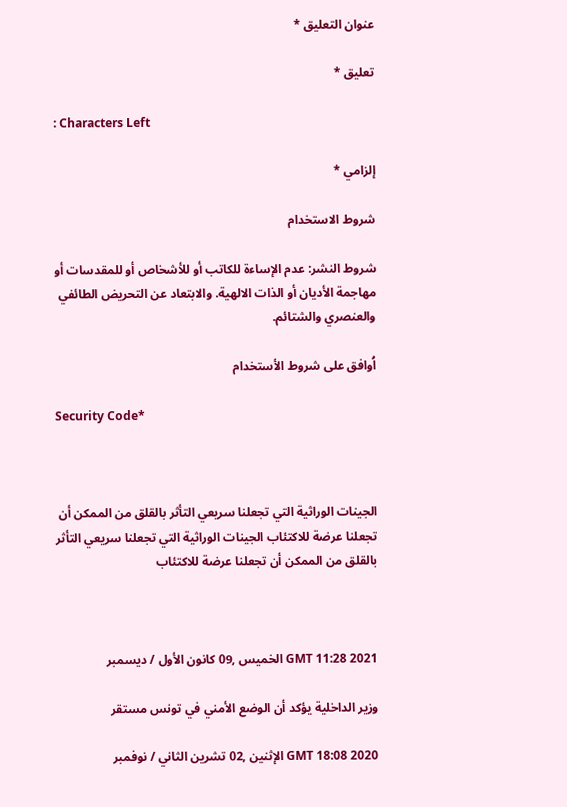عنوان التعليق *

تعليق *

: Characters Left

إلزامي *

شروط الاستخدام

شروط النشر: عدم الإساءة للكاتب أو للأشخاص أو للمقدسات أو مهاجمة الأديان أو الذات الالهية. والابتعاد عن التحريض الطائفي والعنصري والشتائم.

اُوافق على شروط الأستخدام

Security Code*



الجينات الوراثية التي تجعلنا سريعي التأثر بالقلق من الممكن أن تجعلنا عرضة للاكتئاب الجينات الوراثية التي تجعلنا سريعي التأثر بالقلق من الممكن أن تجعلنا عرضة للاكتئاب



GMT 11:28 2021 الخميس ,09 كانون الأول / ديسمبر

وزير الداخلية يؤكد أن الوضع الأمني في تونس مستقر

GMT 18:08 2020 الإثنين ,02 تشرين الثاني / نوفمبر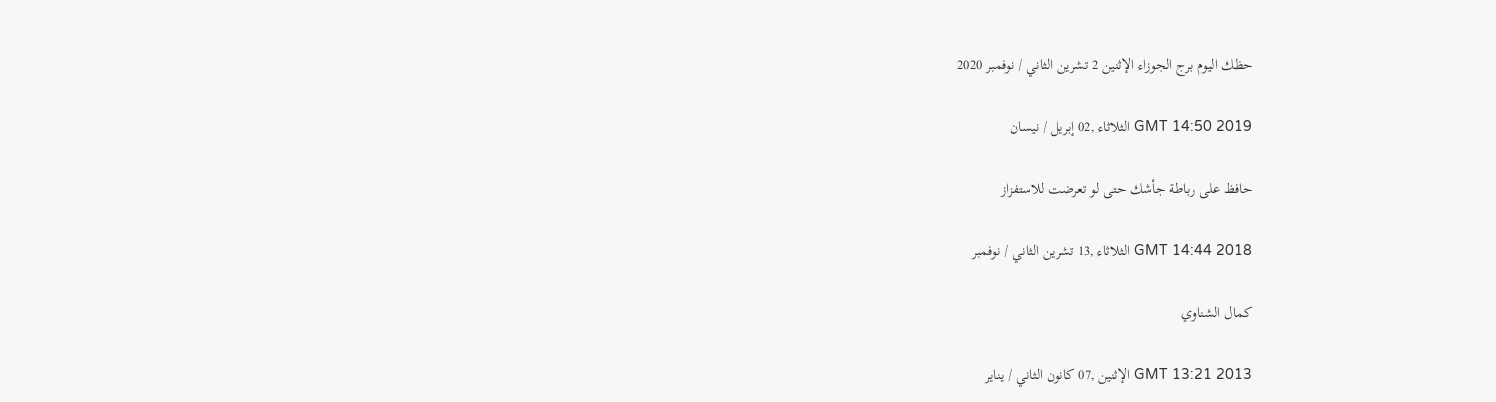حظك اليوم برج الجوزاء الإثنين 2 تشرين الثاني / نوفمبر 2020

GMT 14:50 2019 الثلاثاء ,02 إبريل / نيسان

حافظ على رباطة جأشك حتى لو تعرضت للاستفزاز

GMT 14:44 2018 الثلاثاء ,13 تشرين الثاني / نوفمبر

كمال الشناوي

GMT 13:21 2013 الإثنين ,07 كانون الثاني / يناير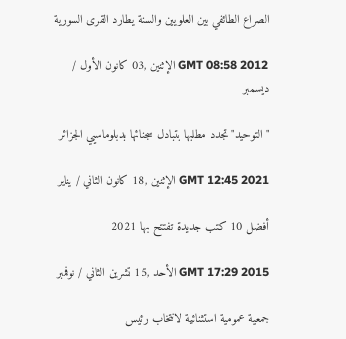الصراع الطائفي بين العلويين والسنة يطارد القرى السورية

GMT 08:58 2012 الإثنين ,03 كانون الأول / ديسمبر

"التوحيد"تجدد مطلبها بتبادل سجنائها بدبلوماسيي الجزائر

GMT 12:45 2021 الإثنين ,18 كانون الثاني / يناير

أفضل 10 كتب جديدة تفتتح بها 2021

GMT 17:29 2015 الأحد ,15 تشرين الثاني / نوفمبر

جمعية عمومية استثنائية لانتخاب رئيس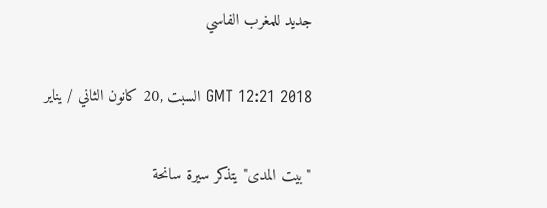جديد للمغرب الفاسي

GMT 12:21 2018 السبت ,20 كانون الثاني / يناير

"بيت المدى" يتذكر سيرة سانحة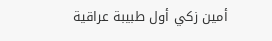أمين زكي أول طبيبة عراقية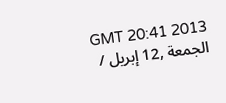GMT 20:41 2013 الجمعة ,12 إبريل /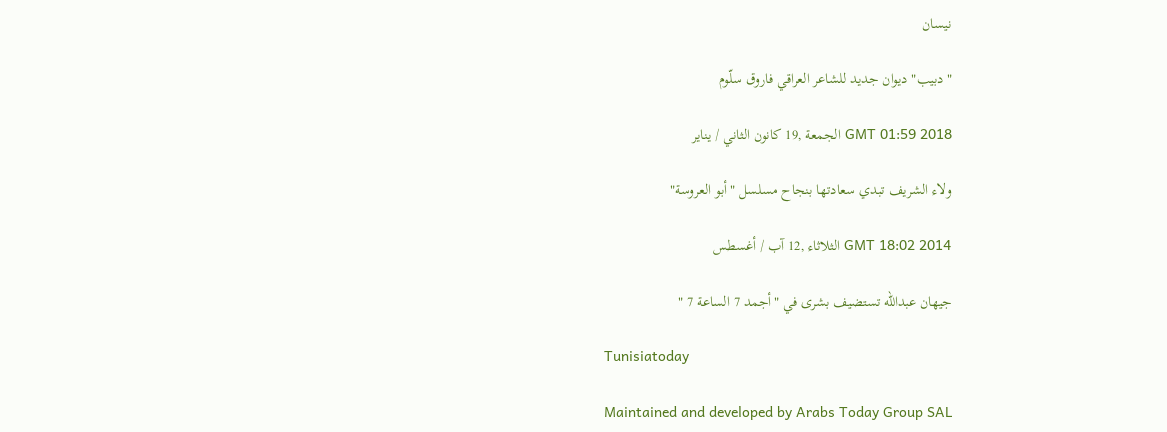نيسان

"دبيب" ديوان جديد للشاعر العراقي فاروق سلّوم

GMT 01:59 2018 الجمعة ,19 كانون الثاني / يناير

ولاء الشريف تبدي سعادتها بنجاح مسلسل "أبو العروسة"

GMT 18:02 2014 الثلاثاء ,12 آب / أغسطس

جيهان عبدالله تستضيف بشرى في "أجمد 7 الساعة 7 "

Tunisiatoday

Maintained and developed by Arabs Today Group SAL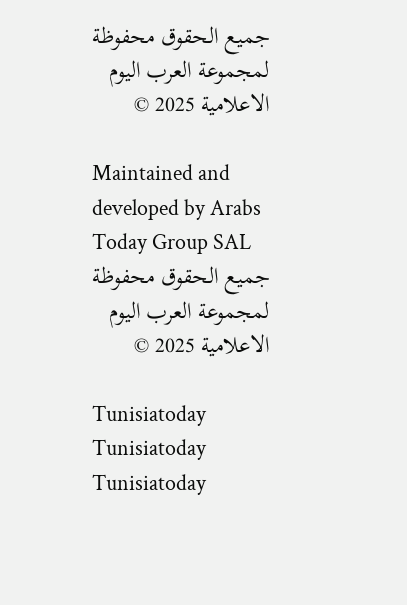جميع الحقوق محفوظة لمجموعة العرب اليوم الاعلامية 2025 ©

Maintained and developed by Arabs Today Group SAL
جميع الحقوق محفوظة لمجموعة العرب اليوم الاعلامية 2025 ©

Tunisiatoday Tunisiatoday Tunisiatoday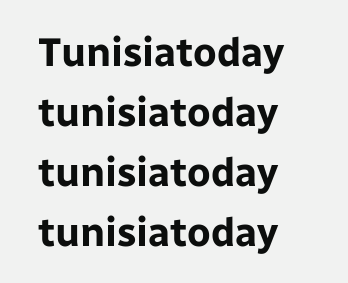Tunisiatoday
tunisiatoday tunisiatoday tunisiatoday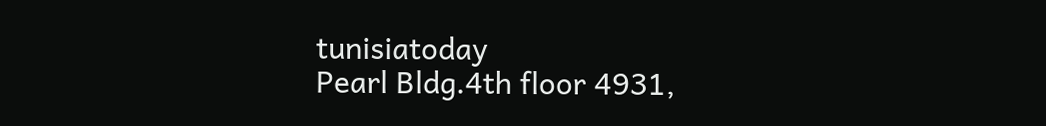tunisiatoday
Pearl Bldg.4th floor 4931,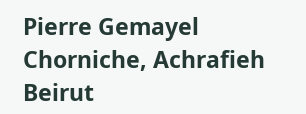Pierre Gemayel Chorniche, Achrafieh Beirut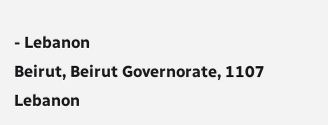- Lebanon
Beirut, Beirut Governorate, 1107 Lebanon